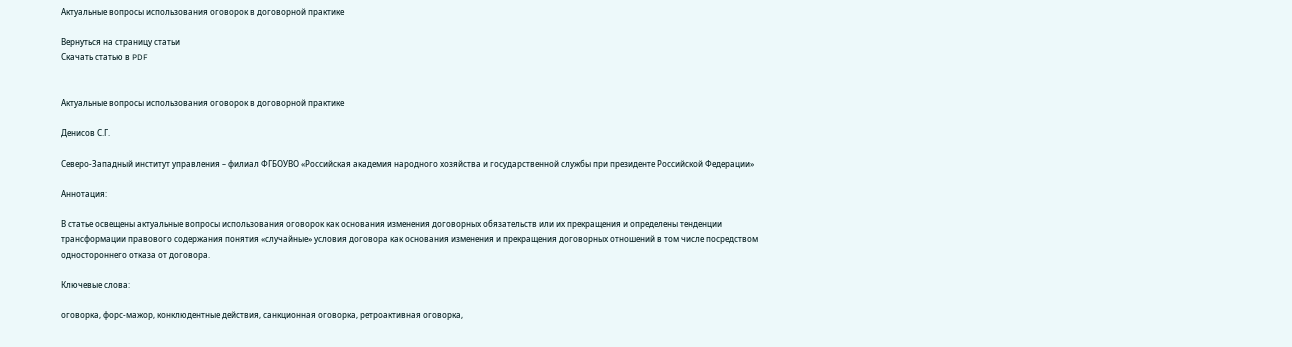Актуальные вопросы использования оговорок в договорной практике

Вернуться на страницу статьи
Скачать статью в PDF


Актуальные вопросы использования оговорок в договорной практике

Денисов С.Г.

Северо-Западный институт управления – филиал ФГБОУВО «Российская академия народного хозяйства и государственной службы при президенте Российской Федерации»

Аннотация:

В статье освещены актуальные вопросы использования оговорок как основания изменения договорных обязательств или их прекращения и определены тенденции трансформации правового содержания понятия «случайные» условия договора как основания изменения и прекращения договорных отношений в том числе посредством одностороннего отказа от договора.

Ключевые слова:

оговорка, форс-мажор, конклюдентные действия, санкционная оговорка, ретроактивная оговорка,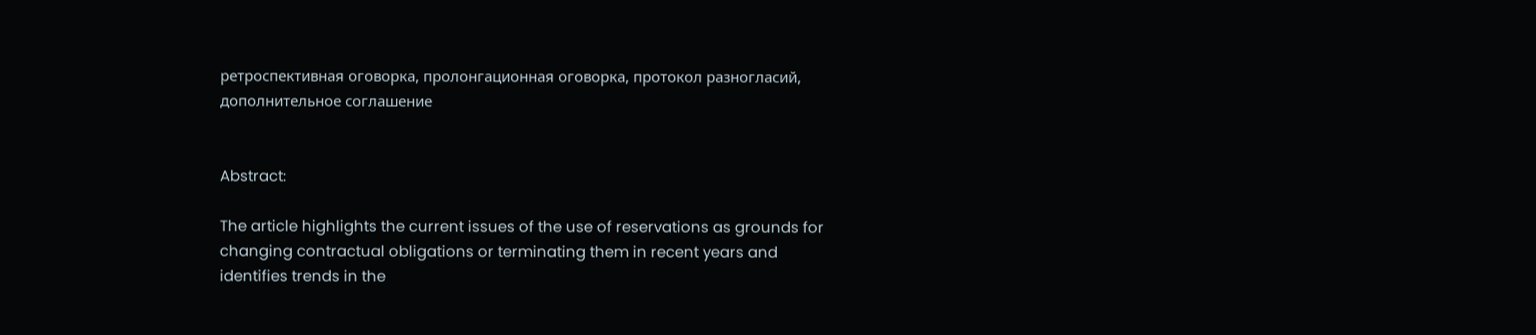ретроспективная оговорка, пролонгационная оговорка, протокол разногласий, дополнительное соглашение


Abstract:

The article highlights the current issues of the use of reservations as grounds for changing contractual obligations or terminating them in recent years and identifies trends in the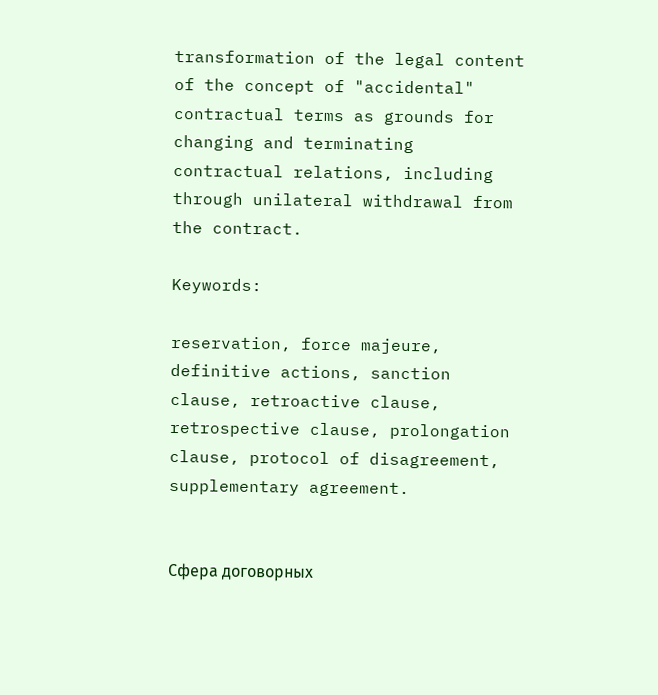transformation of the legal content of the concept of "accidental" contractual terms as grounds for changing and terminating contractual relations, including through unilateral withdrawal from the contract.

Keywords:

reservation, force majeure, definitive actions, sanction clause, retroactive clause, retrospective clause, prolongation clause, protocol of disagreement, supplementary agreement.


Сфера договорных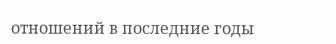отношений в последние годы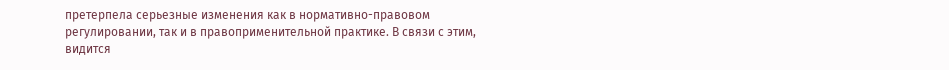претерпела серьезные изменения как в нормативно-правовом регулировании, так и в правоприменительной практике. В связи с этим, видится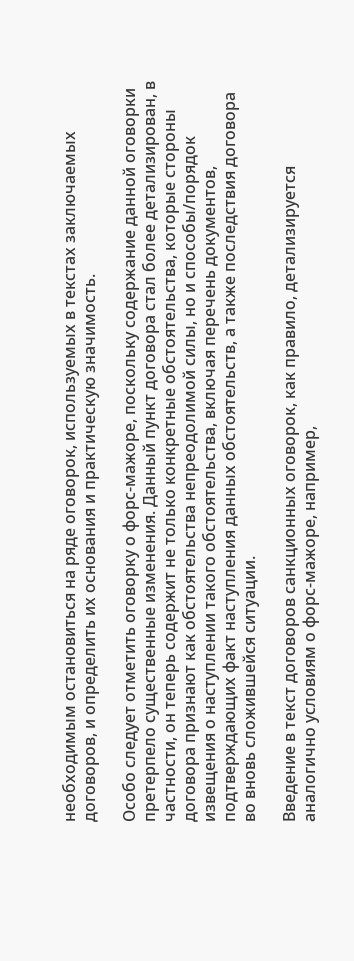необходимым остановиться на ряде оговорок, используемых в текстах заключаемых договоров, и определить их основания и практическую значимость.

Особо следует отметить оговорку о форс-мажоре, поскольку содержание данной оговорки претерпело существенные изменения. Данный пункт договора стал более детализирован, в частности, он теперь содержит не только конкретные обстоятельства, которые стороны договора признают как обстоятельства непреодолимой силы, но и способы/порядок извещения о наступлении такого обстоятельства, включая перечень документов, подтверждающих факт наступления данных обстоятельств, а также последствия договора во вновь сложившейся ситуации.

Введение в текст договоров санкционных оговорок, как правило, детализируется аналогично условиям о форс-мажоре, например,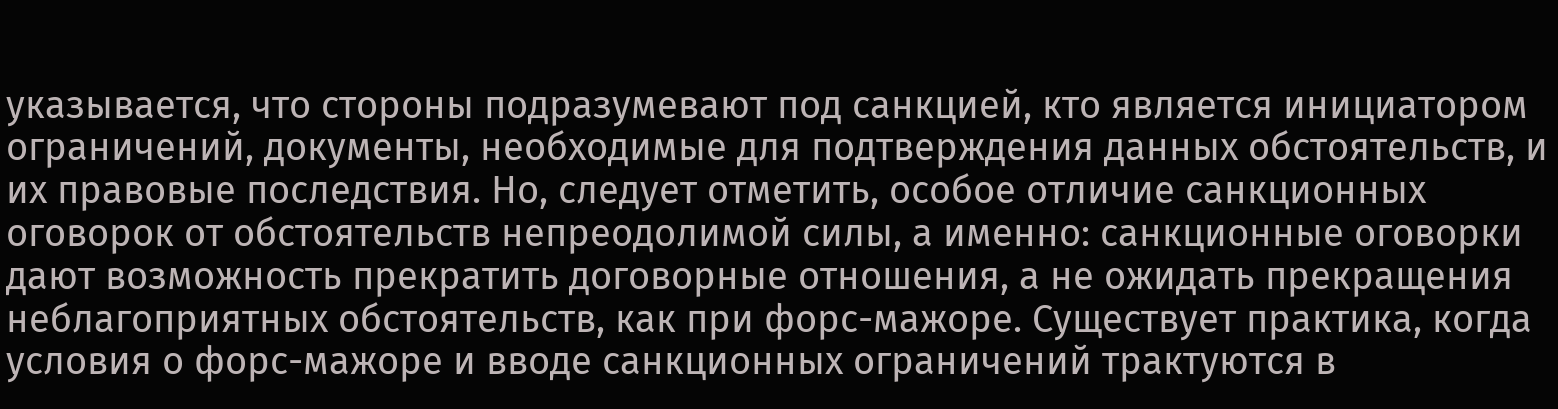указывается, что стороны подразумевают под санкцией, кто является инициатором ограничений, документы, необходимые для подтверждения данных обстоятельств, и их правовые последствия. Но, следует отметить, особое отличие санкционных оговорок от обстоятельств непреодолимой силы, а именно: санкционные оговорки дают возможность прекратить договорные отношения, а не ожидать прекращения неблагоприятных обстоятельств, как при форс-мажоре. Существует практика, когда условия о форс-мажоре и вводе санкционных ограничений трактуются в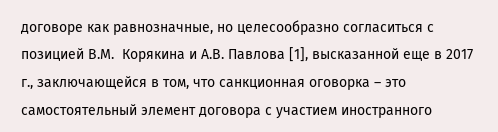договоре как равнозначные, но целесообразно согласиться с позицией В.М.  Корякина и А.В. Павлова [1], высказанной еще в 2017 г., заключающейся в том, что санкционная оговорка – это самостоятельный элемент договора с участием иностранного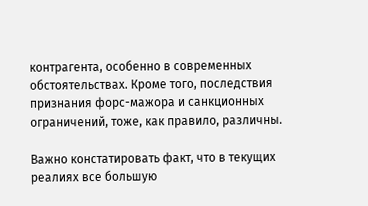контрагента, особенно в современных обстоятельствах. Кроме того, последствия признания форс-мажора и санкционных ограничений, тоже, как правило, различны.

Важно констатировать факт, что в текущих реалиях все большую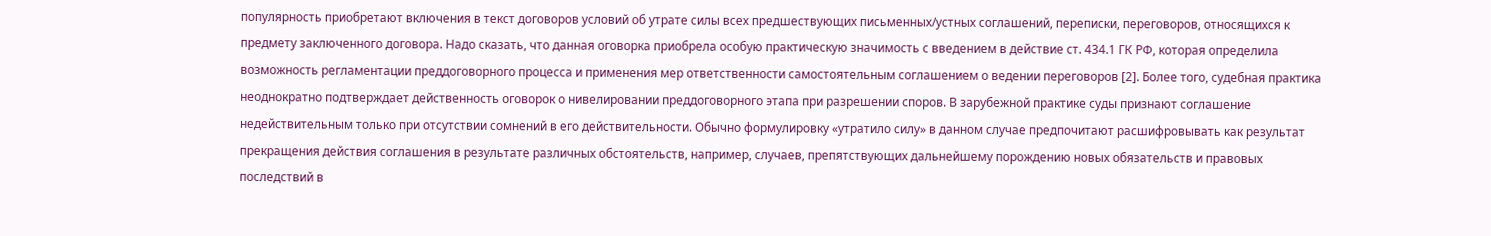популярность приобретают включения в текст договоров условий об утрате силы всех предшествующих письменных/устных соглашений, переписки, переговоров, относящихся к предмету заключенного договора. Надо сказать, что данная оговорка приобрела особую практическую значимость с введением в действие ст. 434.1 ГК РФ, которая определила возможность регламентации преддоговорного процесса и применения мер ответственности самостоятельным соглашением о ведении переговоров [2]. Более того, судебная практика неоднократно подтверждает действенность оговорок о нивелировании преддоговорного этапа при разрешении споров. В зарубежной практике суды признают соглашение недействительным только при отсутствии сомнений в его действительности. Обычно формулировку «утратило силу» в данном случае предпочитают расшифровывать как результат прекращения действия соглашения в результате различных обстоятельств, например, случаев, препятствующих дальнейшему порождению новых обязательств и правовых последствий в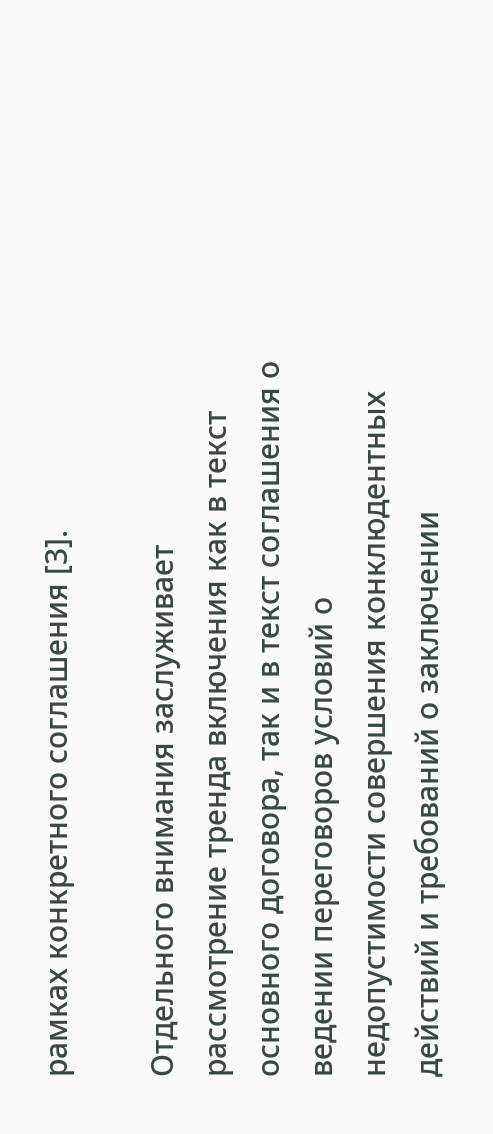рамках конкретного соглашения [3].

Отдельного внимания заслуживает рассмотрение тренда включения как в текст основного договора, так и в текст соглашения о ведении переговоров условий о недопустимости совершения конклюдентных действий и требований о заключении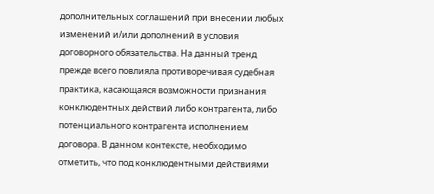дополнительных соглашений при внесении любых изменений и/или дополнений в условия договорного обязательства. На данный тренд прежде всего повлияла противоречивая судебная практика, касающаяся возможности признания конклюдентных действий либо контрагента, либо потенциального контрагента исполнением договора. В данном контексте, необходимо отметить, что под конклюдентными действиями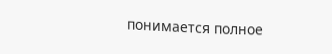понимается полное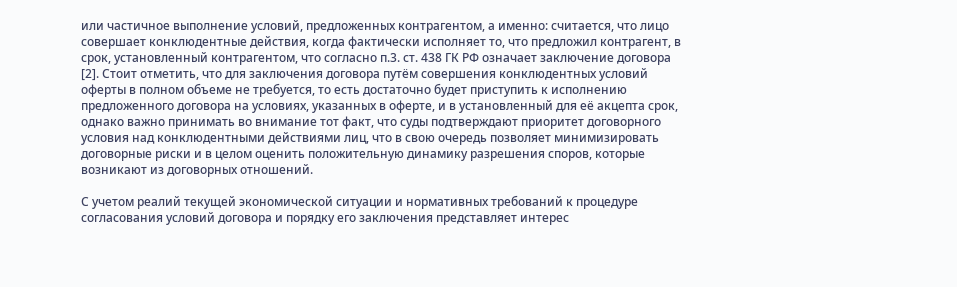или частичное выполнение условий, предложенных контрагентом, а именно: считается, что лицо совершает конклюдентные действия, когда фактически исполняет то, что предложил контрагент, в срок, установленный контрагентом, что согласно п.3. ст. 438 ГК РФ означает заключение договора [2]. Стоит отметить, что для заключения договора путём совершения конклюдентных условий оферты в полном объеме не требуется, то есть достаточно будет приступить к исполнению предложенного договора на условиях, указанных в оферте, и в установленный для её акцепта срок, однако важно принимать во внимание тот факт, что суды подтверждают приоритет договорного условия над конклюдентными действиями лиц, что в свою очередь позволяет минимизировать договорные риски и в целом оценить положительную динамику разрешения споров, которые возникают из договорных отношений.

С учетом реалий текущей экономической ситуации и нормативных требований к процедуре согласования условий договора и порядку его заключения представляет интерес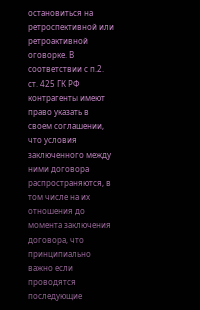остановиться на ретроспективной или ретроактивной оговорке. В соответствии с п.2. ст. 425 ГК РФ контрагенты имеют право указать в своем соглашении, что условия заключенного между ними договора распространяются, в том числе на их отношения до момента заключения договора, что принципиально важно если проводятся последующие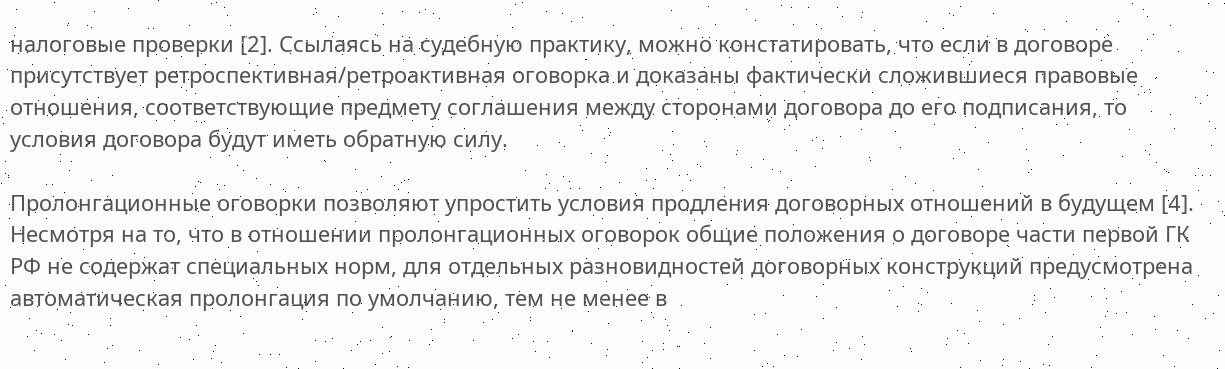налоговые проверки [2]. Ссылаясь на судебную практику, можно констатировать, что если в договоре присутствует ретроспективная/ретроактивная оговорка и доказаны фактически сложившиеся правовые отношения, соответствующие предмету соглашения между сторонами договора до его подписания, то условия договора будут иметь обратную силу.

Пролонгационные оговорки позволяют упростить условия продления договорных отношений в будущем [4]. Несмотря на то, что в отношении пролонгационных оговорок общие положения о договоре части первой ГК РФ не содержат специальных норм, для отдельных разновидностей договорных конструкций предусмотрена автоматическая пролонгация по умолчанию, тем не менее в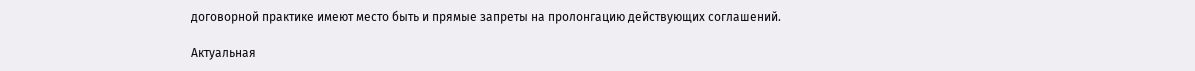договорной практике имеют место быть и прямые запреты на пролонгацию действующих соглашений.

Актуальная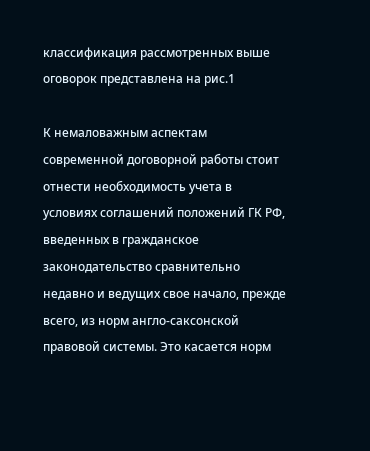классификация рассмотренных выше оговорок представлена на рис.1

К немаловажным аспектам современной договорной работы стоит отнести необходимость учета в условиях соглашений положений ГК РФ, введенных в гражданское законодательство сравнительно недавно и ведущих свое начало, прежде всего, из норм англо-саксонской правовой системы. Это касается норм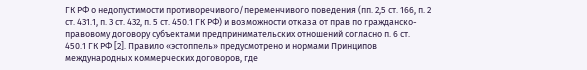ГК РФ о недопустимости противоречивого/переменчивого поведения (пп. 2,5 ст. 166, п. 2 ст. 431.1, п. 3 ст. 432, п. 5 ст. 450.1 ГК РФ) и возможности отказа от прав по гражданско-правовому договору субъектами предпринимательских отношений согласно п. 6 ст. 450.1 ГК РФ [2]. Правило «эстоппель» предусмотрено и нормами Принципов международных коммерческих договоров, где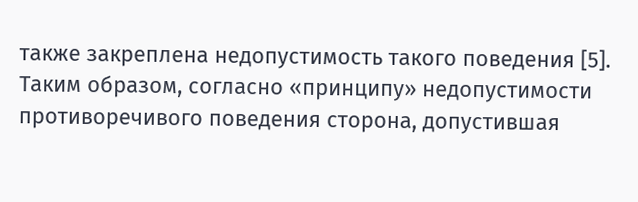также закреплена недопустимость такого поведения [5]. Таким образом, согласно «принципу» недопустимости противоречивого поведения сторона, допустившая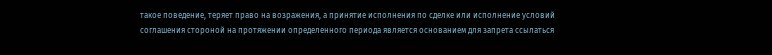такое поведение, теряет право на возражения, а принятие исполнения по сделке или исполнение условий соглашения стороной на протяжении определенного периода является основанием для запрета ссылаться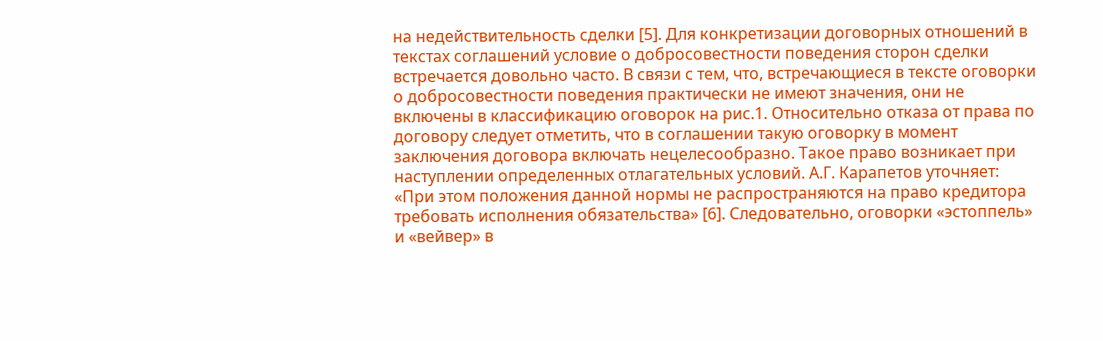на недействительность сделки [5]. Для конкретизации договорных отношений в текстах соглашений условие о добросовестности поведения сторон сделки встречается довольно часто. В связи с тем, что, встречающиеся в тексте оговорки о добросовестности поведения практически не имеют значения, они не включены в классификацию оговорок на рис.1. Относительно отказа от права по договору следует отметить, что в соглашении такую оговорку в момент заключения договора включать нецелесообразно. Такое право возникает при наступлении определенных отлагательных условий. А.Г. Карапетов уточняет: «При этом положения данной нормы не распространяются на право кредитора требовать исполнения обязательства» [6]. Следовательно, оговорки «эстоппель» и «вейвер» в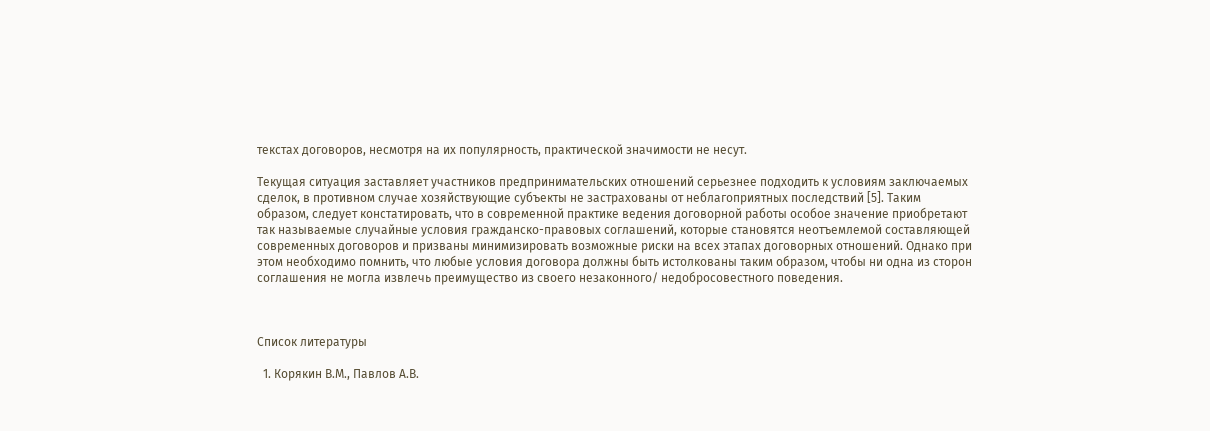текстах договоров, несмотря на их популярность, практической значимости не несут.

Текущая ситуация заставляет участников предпринимательских отношений серьезнее подходить к условиям заключаемых сделок, в противном случае хозяйствующие субъекты не застрахованы от неблагоприятных последствий [5]. Таким образом, следует констатировать, что в современной практике ведения договорной работы особое значение приобретают так называемые случайные условия гражданско-правовых соглашений, которые становятся неотъемлемой составляющей современных договоров и призваны минимизировать возможные риски на всех этапах договорных отношений. Однако при этом необходимо помнить, что любые условия договора должны быть истолкованы таким образом, чтобы ни одна из сторон соглашения не могла извлечь преимущество из своего незаконного/ недобросовестного поведения.



Список литературы

  1. Корякин В.М., Павлов А.В.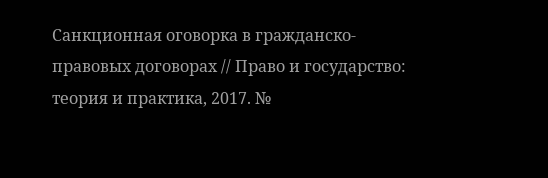Санкционная оговорка в гражданско-правовых договорах // Право и государство: теория и практика, 2017. №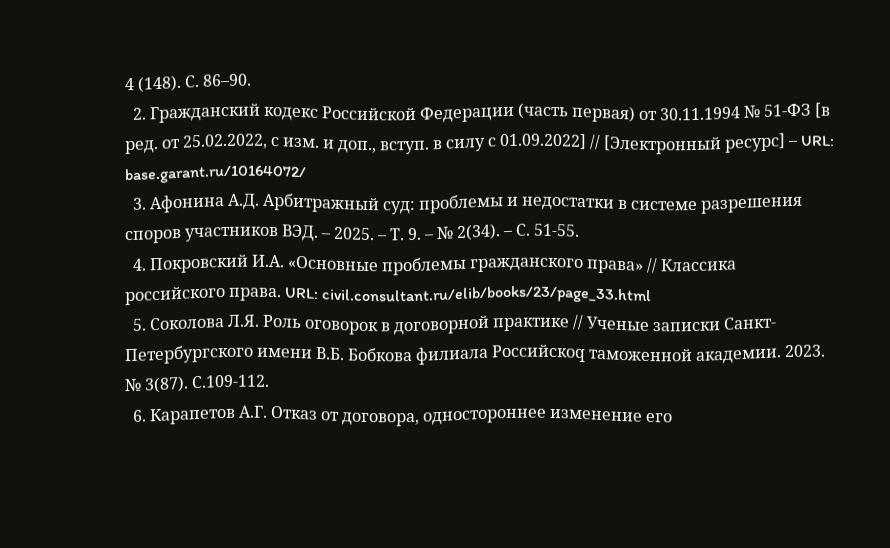4 (148). С. 86–90.
  2. Гражданский кодекс Российской Федерации (часть первая) от 30.11.1994 № 51-ФЗ [в ред. от 25.02.2022, с изм. и доп., вступ. в силу с 01.09.2022] // [Электронный ресурс] – URL: base.garant.ru/10164072/
  3. Афонина А.Д. Арбитражный суд: проблемы и недостатки в системе разрешения споров участников ВЭД. – 2025. – Т. 9. – № 2(34). – С. 51-55.
  4. Покровский И.А. «Основные проблемы гражданского права» // Классика российского права. URL: civil.consultant.ru/elib/books/23/page_33.html
  5. Соколова Л.Я. Роль оговорок в договорной практике // Ученые записки Санкт-Петербургского имени В.Б. Бобкова филиала Российскоq таможенной академии. 2023. № 3(87). С.109-112.
  6. Карапетов А.Г. Отказ от договора, одностороннее изменение его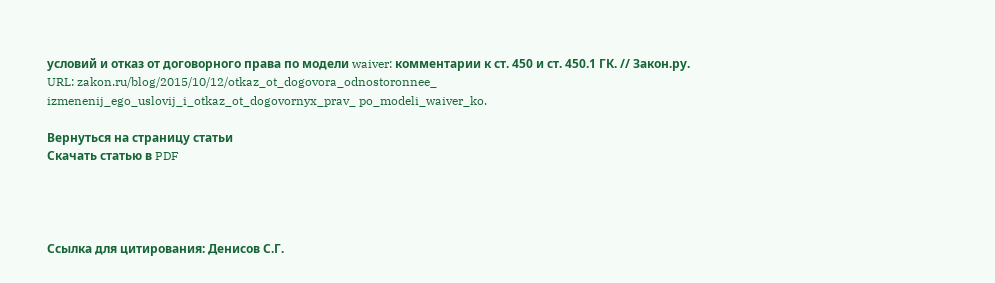условий и отказ от договорного права по модели waiver: комментарии к ст. 450 и ст. 450.1 ГК. // Закон.ру. URL: zakon.ru/blog/2015/10/12/otkaz_ot_dogovora_odnostoronnee_ izmenenij_ego_uslovij_i_otkaz_ot_dogovornyx_prav_ po_modeli_waiver_ko.

Вернуться на страницу статьи
Скачать статью в PDF




Ссылка для цитирования: Денисов С.Г.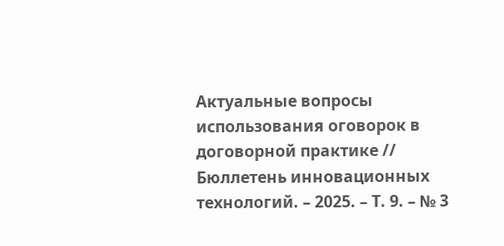Актуальные вопросы использования оговорок в договорной практике // Бюллетень инновационных технологий. – 2025. – Т. 9. – № 3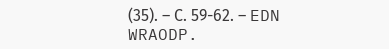(35). – С. 59-62. – EDN WRAODP.